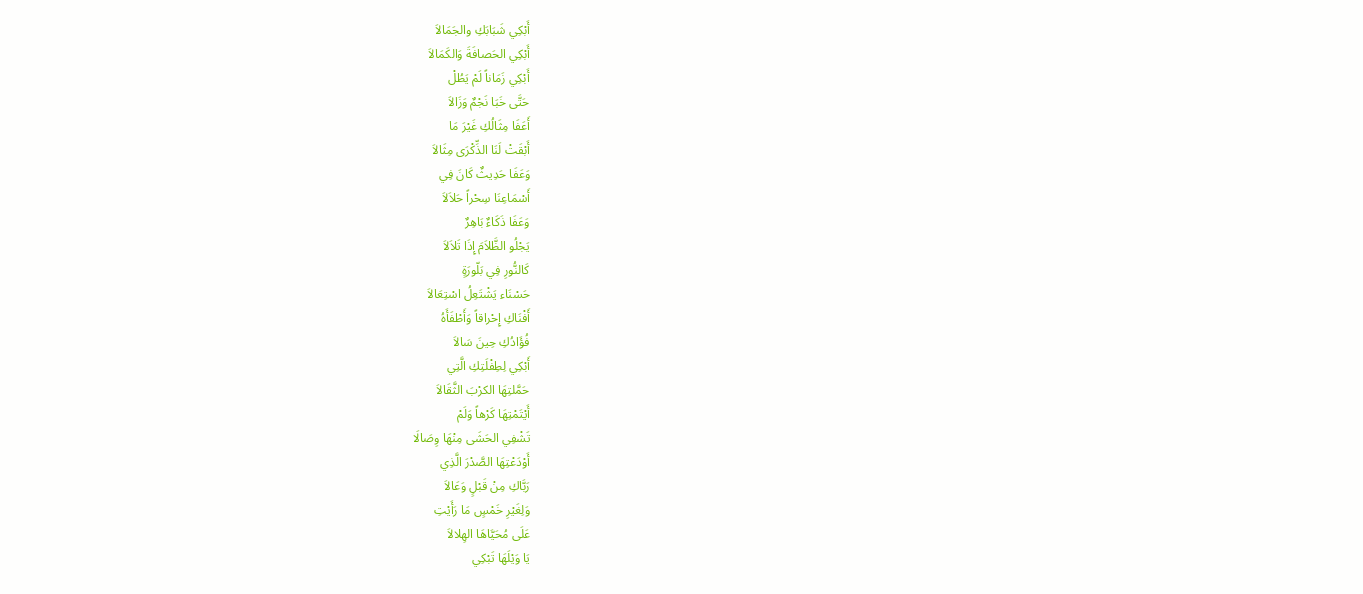أَبْكِي شَبَابَكِ والجَمَالاَ
أَبْكِي الحَصافَةَ وَالكَمَالاَ
أَبْكِي زَمَاناً لَمْ يَطُلْ
حَتَّى خَبَا نَجْمٌ وَزَالاَ
أَعَفَا مِثَالُكِ غَيْرَ مَا
أَبْقَتْ لَنَا الذِّكْرَى مِثَالاَ
وَعَفَا حَدِيثٌ كَانَ فِي
أَسْمَاعِنَا سِحْراً حَلاَلاَ
وَعَفَا ذَكَاءٌ بَاهِرٌ
يَجْلُو الظَّلاَمَ إِذَا تَلاَلاَ
كَالنُّورِ فِي بَلّورَةٍ
حَسْنَاء يَشْتَعِلُ اسْتِعَالاَ
أَفْنَاكِ إِحْراقاً وَأَطْفَأَهُ
فُؤَادُكِ حِينَ سَالاَ
أَبْكِي لِطِفْلَتِكِ الَّتِي
حَمَّلتِهَا الكرْبَ الثَّقَالاَ
أَيْتَمْتِهَا كَرْهاً وَلَمْ
تَشْفِي الحَشَى مِنْهَا وِصَالَا
أَوْدَعْتِهَا الصَّدْرَ الَّذِي
رَبَّاكِ مِنْ قَبْلٍ وَعَالاَ
وَلِغَيْرِ خَمْسٍ مَا رَأَيْتِ
عَلَى مُحَيَّاهَا الهِلالاَ
يَا وَيْلَهَا تَبْكِي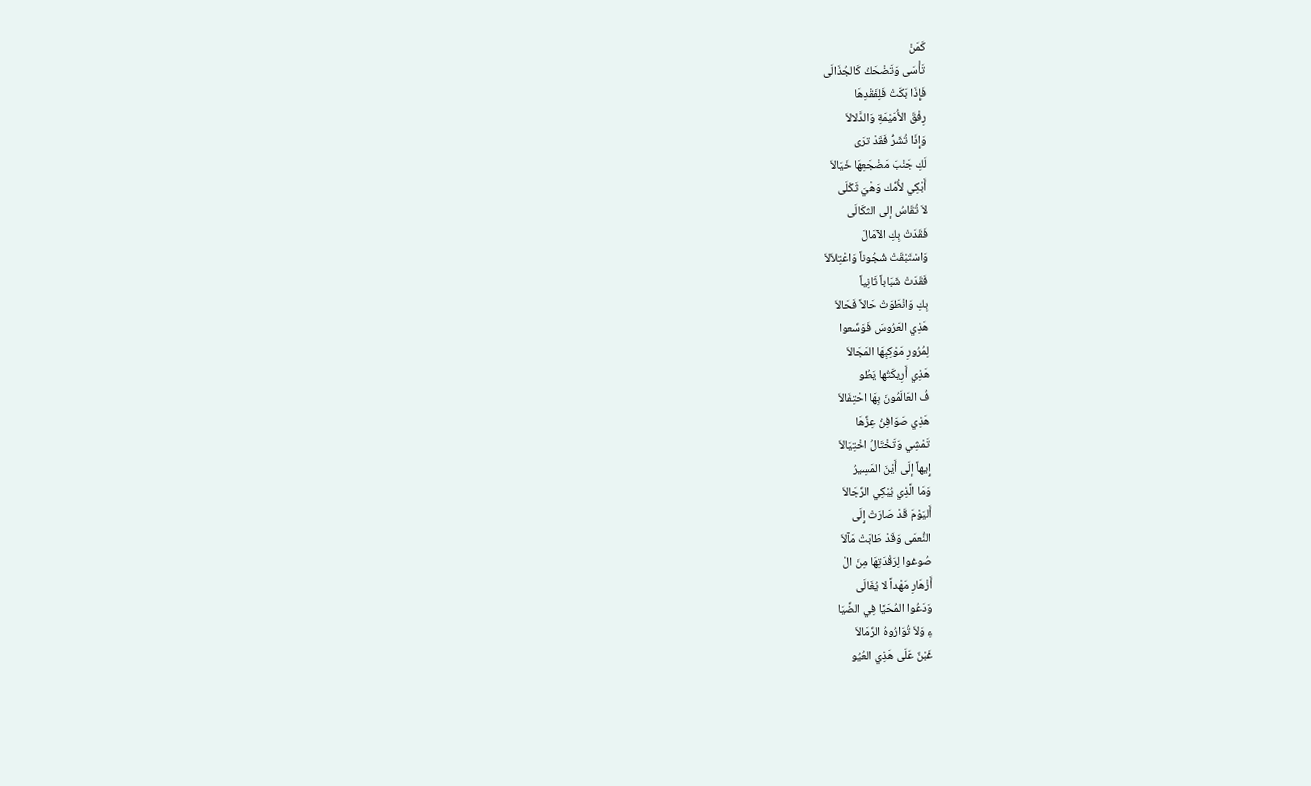كَمَنْ
تَأْسَى وَتَضْحَكُ كَالجُذَالَى
فَإِذَا بَكَتْ فَلِفَقْدِهَا
رِفْقَ الأُمَيْمَةِ وَالدَّلالاَ
وَإِذَا تُشَرُّ فَقَدْ ترَى
لَكِ جَنْبَ مَضْجَعِهَا خَيَالاَ
أَبْكِي لأُمِّك وَهْيَ ثَكْلَى
لاَ تُقَاسُ إلى الثكَالَى
فَقَدَتْ بِكِ الآمَالَ
وَاسْتَبْقَتْ شُجُوناً وَاعْتِلاَلاَ
فَقَدَتْ شَبَاباً ثَانِياً
بِكِ وَانْطَوَتْ حَالاً فَحَالاَ
هَذِي العَرُوسَ فَوَسِّعوا
لِمُرُورِ مَوْكِبِهَا المَجَالاَ
هَذِي أَرِيكَتُها يَطُو
فُ العَالَمُونَ بِهَا احْتِفَالاَ
هَذِي صَوَافِنُ عِزِّهَا
تَمْشِي وَتَخْتَالُ اخْتِيَالاَ
إِيهاً إلَى أَيْنَ المَسِيرُ
وَمَا الَّذِي يُبْكِي الرِّجَالاَ
أَليَوْمَ قَدْ صَارَتْ إِلَى
النُّعمَى وَقَدْ طَابَتْ مَآلاَ
صُوغوا لِرَقْدَتِهَا مِنَ الْ
أَزْهَارِ مَهْداً لا يُغَالَى
وَدَعُوا المُحَيَّا فِي الضِّيَا
ءِ وَلاَ تُوَارُوهُ الرِّمَالاَ
غَبْنٌ عَلَى هَذِي العُيُو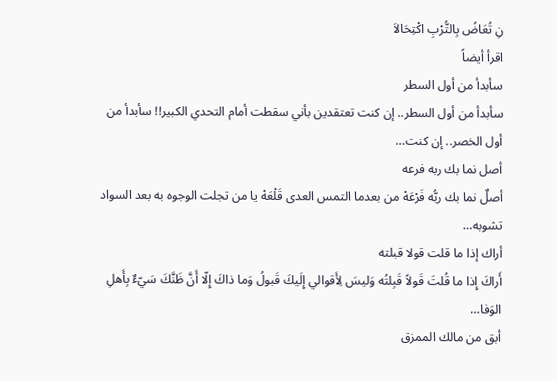نِ تُعَاضُ بِالتُّرْبِ اكْتِحَالاَ
اقرأ أيضاً
سأبدأ من أول السطر
سأبدأ من أول السطر.. إن كنت تعتقدين بأني سقطت أمام التحدي الكبير!! سأبدأ من أول الخصر.. إن كنت…
أصل نما بك ربه فرعه
أصلٌ نما بك ربُّه فَرْعَهْ من بعدما التمس العدى قَلْعَهْ يا من تجلت الوجوه به بعد السواد تشوبه…
أراك إذا ما قلت قولا قبلته
أَراكَ إِذا ما قُلتَ قَولاً قَبِلتُه وَليسَ لِأَقوالي إِلَيكَ قَبولُ وَما ذاكَ إِلّا أَنَّ ظَنَّكَ سَيّءٌ بِأَهلِ الوَفا…
أبق من مالك الممزق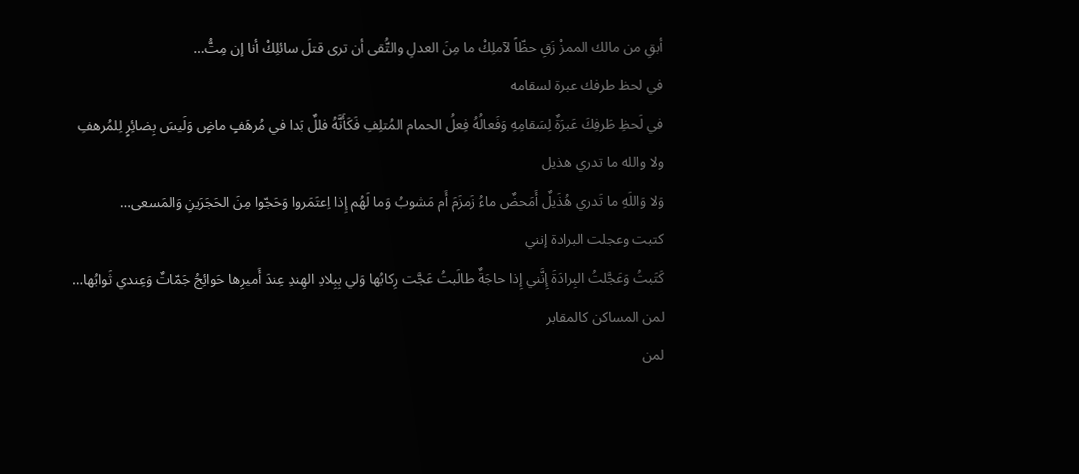أبقِ من مالك الممزْ زَقِ حظّاً لآملِكْ ما مِنَ العدلِ والتُّقى أن ترى قتلَ سائلِكْ أنا إن مِتُّ…
في لحظ طرفك عبرة لسقامه
في لَحظِ طَرفِكَ عَبرَةٌ لِسَقامِهِ وَفَعالُهُ فِعلُ الحمام المُتلِفِ فَكَأَنَّهُ فللٌ بَدا في مُرهَفٍ ماضٍ وَلَيسَ بِضائِرٍ لِلمُرهفِ
ولا والله ما تدري هذيل
وَلا وَاللَهِ ما تَدري هُذَيلٌ أَمَحضٌ ماءُ زَمزَمَ أَم مَشوبُ وَما لَهُم إِذا اِعتَمَروا وَحَجّوا مِنَ الحَجَرَينِ وَالمَسعى…
كتبت وعجلت البرادة إنني
كَتَبتُ وَعَجَّلتُ البِرادَةَ إِنَّني إِذا حاجَةٌ طالَبتُ عَجَّت رِكابُها وَلي بِبِلادِ الهِندِ عِندَ أَميرِها حَوائِجُ جَمّاتٌ وَعِندي ثَوابُها…
لمن المساكن كالمقابر
لمن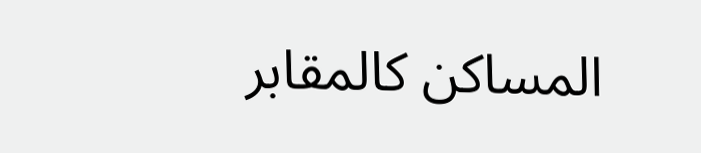المساكن كالمقابر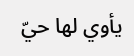يأوي لها حيّ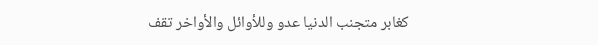كغابر متجنب الدنيا عدو وللأوائل والأواخر تقف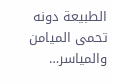الطبيعة دونه تحمى الميامن والمياسر…